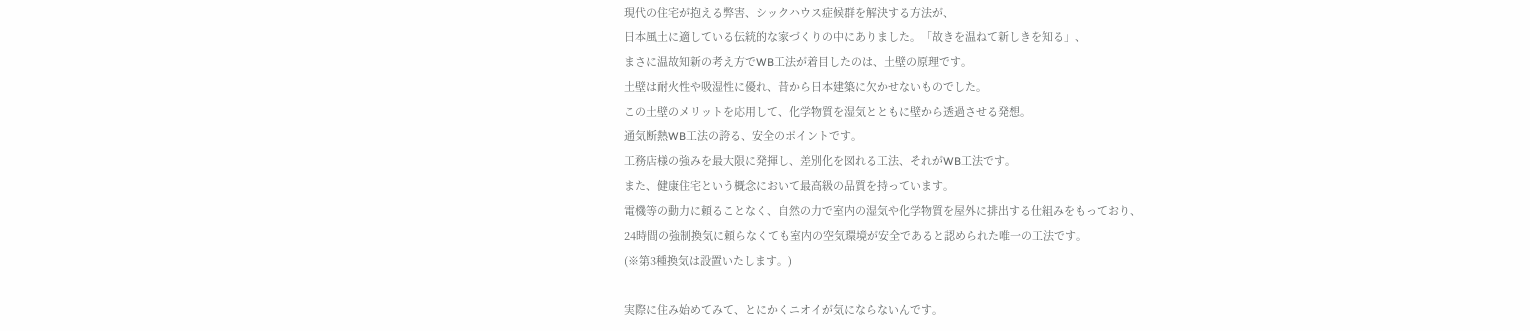現代の住宅が抱える弊害、シックハウス症候群を解決する方法が、
日本風土に適している伝統的な家づくりの中にありました。「故きを温ねて新しきを知る」、
まさに温故知新の考え方でWB工法が着目したのは、土壁の原理です。
土壁は耐火性や吸湿性に優れ、昔から日本建築に欠かせないものでした。
この土壁のメリットを応用して、化学物質を湿気とともに壁から透過させる発想。
通気断熱WB工法の誇る、安全のポイントです。
工務店様の強みを最大限に発揮し、差別化を図れる工法、それがWB工法です。
また、健康住宅という概念において最高級の品質を持っています。
電機等の動力に頼ることなく、自然の力で室内の湿気や化学物質を屋外に排出する仕組みをもっており、
24時間の強制換気に頼らなくても室内の空気環境が安全であると認められた唯一の工法です。
(※第3種換気は設置いたします。)

実際に住み始めてみて、とにかくニオイが気にならないんです。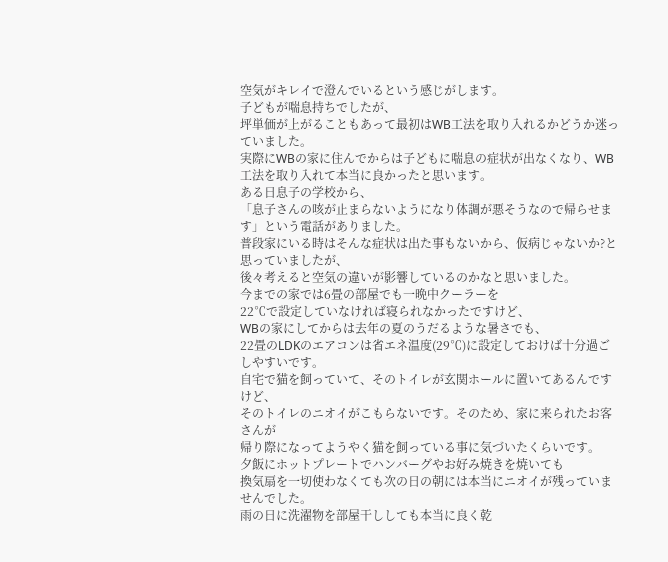空気がキレイで澄んでいるという感じがします。
子どもが喘息持ちでしたが、
坪単価が上がることもあって最初はWB工法を取り入れるかどうか迷っていました。
実際にWBの家に住んでからは子どもに喘息の症状が出なくなり、WB工法を取り入れて本当に良かったと思います。
ある日息子の学校から、
「息子さんの咳が止まらないようになり体調が悪そうなので帰らせます」という電話がありました。
普段家にいる時はそんな症状は出た事もないから、仮病じゃないか?と思っていましたが、
後々考えると空気の違いが影響しているのかなと思いました。
今までの家では6畳の部屋でも一晩中クーラーを
22℃で設定していなければ寝られなかったですけど、
WBの家にしてからは去年の夏のうだるような暑さでも、
22畳のLDKのエアコンは省エネ温度(29℃)に設定しておけば十分過ごしやすいです。
自宅で猫を飼っていて、そのトイレが玄関ホールに置いてあるんですけど、
そのトイレのニオイがこもらないです。そのため、家に来られたお客さんが
帰り際になってようやく猫を飼っている事に気づいたくらいです。
夕飯にホットプレートでハンバーグやお好み焼きを焼いても
換気扇を一切使わなくても次の日の朝には本当にニオイが残っていませんでした。
雨の日に洗濯物を部屋干ししても本当に良く乾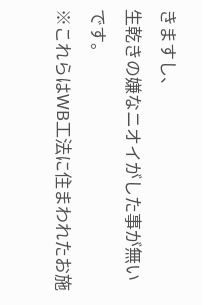きますし、
生乾きの嫌なニオイがした事が無いです。
※これらはWB工法に住まわれたお施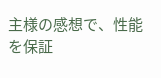主様の感想で、性能を保証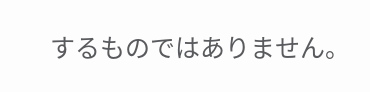するものではありません。